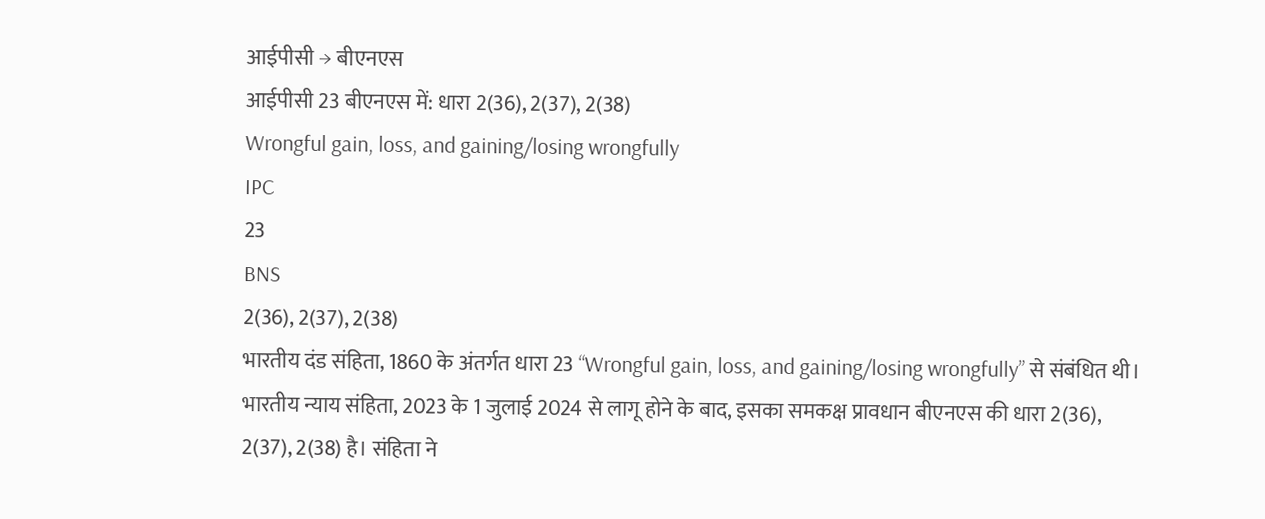आईपीसी → बीएनएस
आईपीसी 23 बीएनएस में: धारा 2(36), 2(37), 2(38)
Wrongful gain, loss, and gaining/losing wrongfully
IPC
23
BNS
2(36), 2(37), 2(38)
भारतीय दंड संहिता, 1860 के अंतर्गत धारा 23 “Wrongful gain, loss, and gaining/losing wrongfully” से संबंधित थी। भारतीय न्याय संहिता, 2023 के 1 जुलाई 2024 से लागू होने के बाद, इसका समकक्ष प्रावधान बीएनएस की धारा 2(36), 2(37), 2(38) है। संहिता ने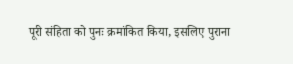पूरी संहिता को पुनः क्रमांकित किया, इसलिए पुराना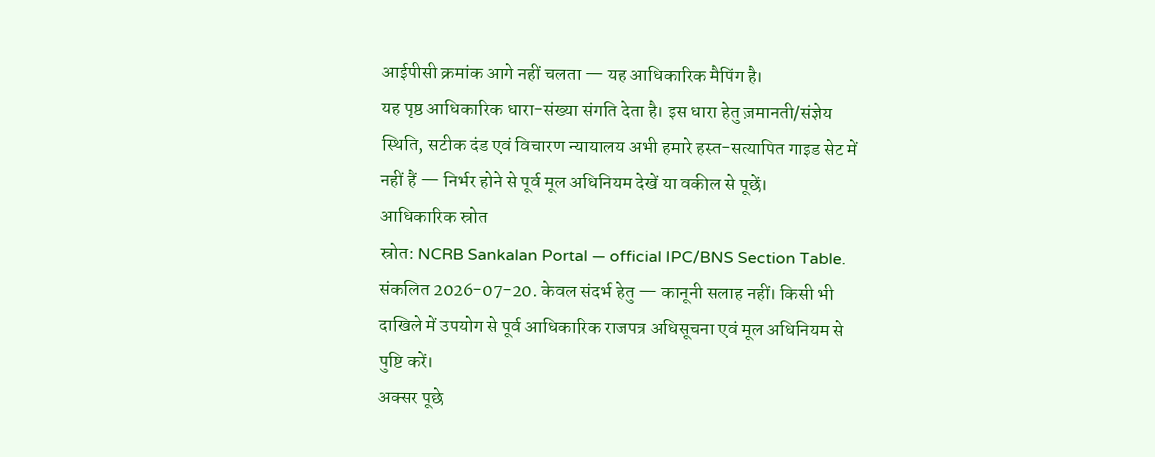आईपीसी क्रमांक आगे नहीं चलता — यह आधिकारिक मैपिंग है।
यह पृष्ठ आधिकारिक धारा-संख्या संगति देता है। इस धारा हेतु ज़मानती/संज्ञेय स्थिति, सटीक दंड एवं विचारण न्यायालय अभी हमारे हस्त-सत्यापित गाइड सेट में नहीं हैं — निर्भर होने से पूर्व मूल अधिनियम देखें या वकील से पूछें।
आधिकारिक स्रोत
स्रोत: NCRB Sankalan Portal — official IPC/BNS Section Table. संकलित 2026-07-20. केवल संदर्भ हेतु — कानूनी सलाह नहीं। किसी भी दाखिले में उपयोग से पूर्व आधिकारिक राजपत्र अधिसूचना एवं मूल अधिनियम से पुष्टि करें।
अक्सर पूछे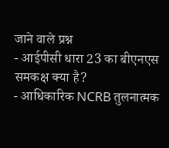जाने वाले प्रश्न
- आईपीसी धारा 23 का बीएनएस समकक्ष क्या है?
- आधिकारिक NCRB तुलनात्मक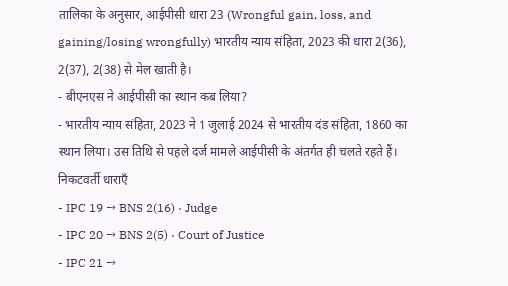तालिका के अनुसार, आईपीसी धारा 23 (Wrongful gain, loss, and gaining/losing wrongfully) भारतीय न्याय संहिता, 2023 की धारा 2(36), 2(37), 2(38) से मेल खाती है।
- बीएनएस ने आईपीसी का स्थान कब लिया?
- भारतीय न्याय संहिता, 2023 ने 1 जुलाई 2024 से भारतीय दंड संहिता, 1860 का स्थान लिया। उस तिथि से पहले दर्ज मामले आईपीसी के अंतर्गत ही चलते रहते हैं।
निकटवर्ती धाराएँ
- IPC 19 → BNS 2(16) · Judge
- IPC 20 → BNS 2(5) · Court of Justice
- IPC 21 →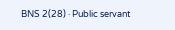BNS 2(28) · Public servant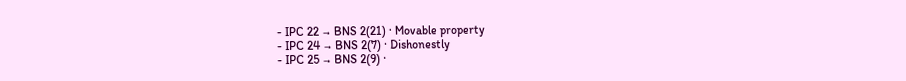- IPC 22 → BNS 2(21) · Movable property
- IPC 24 → BNS 2(7) · Dishonestly
- IPC 25 → BNS 2(9) ·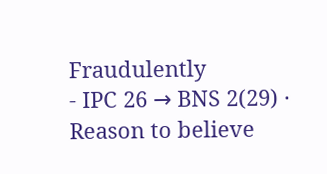Fraudulently
- IPC 26 → BNS 2(29) · Reason to believe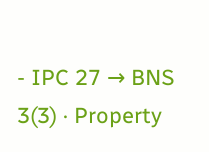- IPC 27 → BNS 3(3) · Property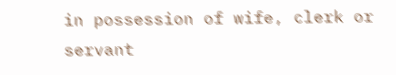in possession of wife, clerk or servant